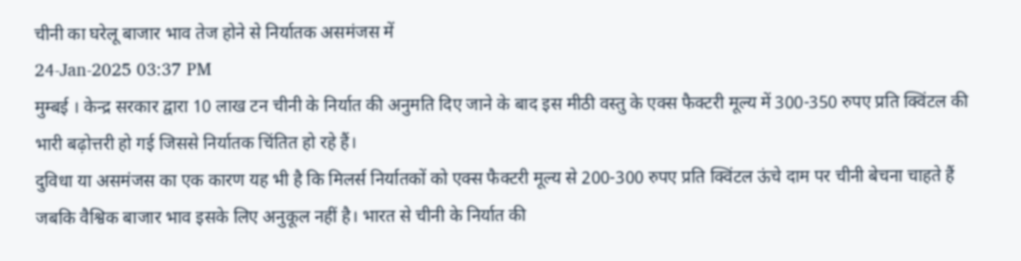चीनी का घरेलू बाजार भाव तेज होने से निर्यातक असमंजस में
24-Jan-2025 03:37 PM
मुम्बई । केन्द्र सरकार द्वारा 10 लाख टन चीनी के निर्यात की अनुमति दिए जाने के बाद इस मीठी वस्तु के एक्स फैक्टरी मूल्य में 300-350 रुपए प्रति क्विंटल की भारी बढ़ोत्तरी हो गई जिससे निर्यातक चिंतित हो रहे हैं।
दुविधा या असमंजस का एक कारण यह भी है कि मिलर्स निर्यातकों को एक्स फैक्टरी मूल्य से 200-300 रुपए प्रति क्विंटल ऊंचे दाम पर चीनी बेचना चाहते हैं जबकि वैश्विक बाजार भाव इसके लिए अनुकूल नहीं है। भारत से चीनी के निर्यात की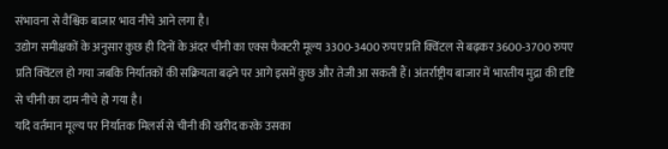संभावना से वैश्विक बाजार भाव नीचे आने लगा है।
उद्योग समीक्षकों के अनुसार कुछ ही दिनों के अंदर चीनी का एक्स फैक्टरी मूल्य 3300-3400 रुपए प्रति क्विंटल से बढ़कर 3600-3700 रुपए प्रति क्विंटल हो गया जबकि निर्यातकों की सक्रियता बढ़ने पर आगे इसमें कुछ और तेजी आ सकती हैं। अंतर्राष्ट्रीय बाजार में भारतीय मुद्रा की दृष्टि से चीनी का दाम नीचे हो गया है।
यदि वर्तमान मूल्य पर निर्यातक मिलर्स से चीनी की खरीद करके उसका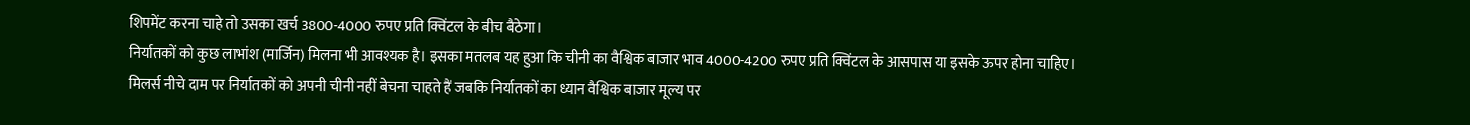शिपमेंट करना चाहे तो उसका खर्च 3800-4000 रुपए प्रति क्विंटल के बीच बैठेगा।
निर्यातकों को कुछ लाभांश (मार्जिन) मिलना भी आवश्यक है। इसका मतलब यह हुआ कि चीनी का वैश्विक बाजार भाव 4000-4200 रुपए प्रति क्विंटल के आसपास या इसके ऊपर होना चाहिए।
मिलर्स नीचे दाम पर निर्यातकों को अपनी चीनी नहीं बेचना चाहते हैं जबकि निर्यातकों का ध्यान वैश्विक बाजार मूल्य पर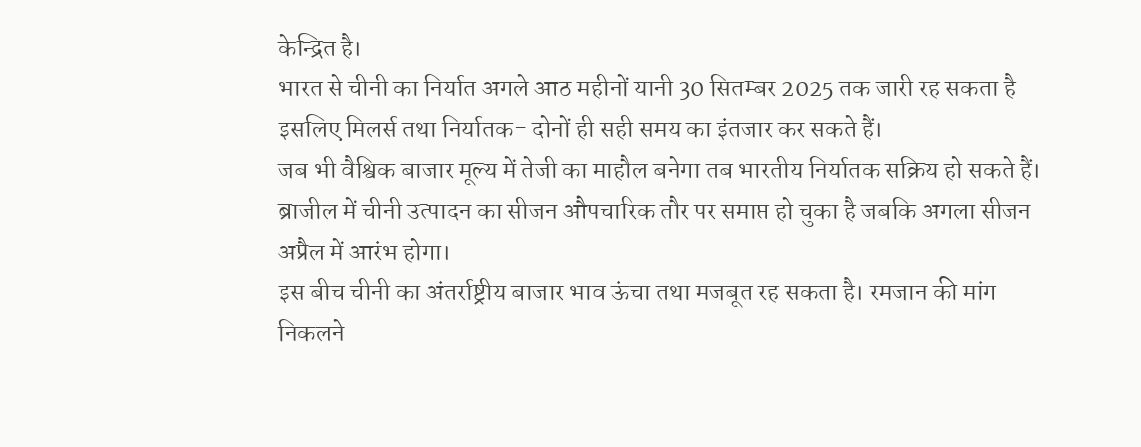केन्द्रित है।
भारत से चीनी का निर्यात अगले आठ महीनों यानी 30 सितम्बर 2025 तक जारी रह सकता है इसलिए मिलर्स तथा निर्यातक- दोनों ही सही समय का इंतजार कर सकते हैं।
जब भी वैश्विक बाजार मूल्य में तेजी का माहौल बनेगा तब भारतीय निर्यातक सक्रिय हो सकते हैं। ब्राजील में चीनी उत्पादन का सीजन औपचारिक तौर पर समाप्त हो चुका है जबकि अगला सीजन अप्रैल में आरंभ होगा।
इस बीच चीनी का अंतर्राष्ट्रीय बाजार भाव ऊंचा तथा मजबूत रह सकता है। रमजान की मांग निकलने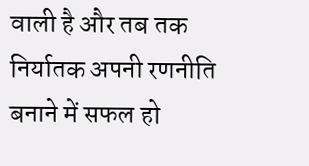वाली है और तब तक निर्यातक अपनी रणनीति बनाने में सफल हो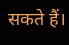सकते हैं।